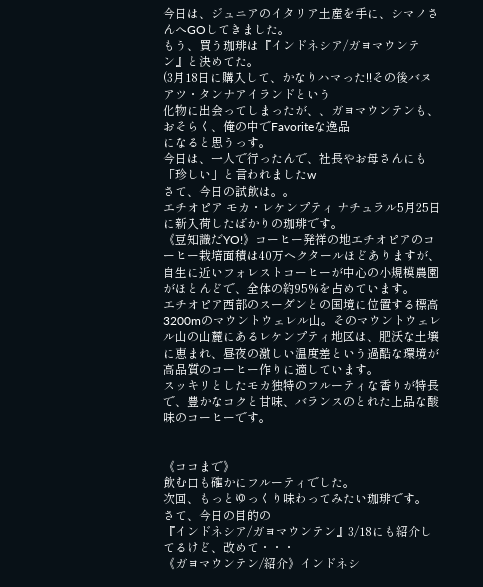今日は、ジュニアのイタリア土産を手に、シマノさんへGOしてきました。
もう、買う珈琲は『インドネシア/ガヨマウンテン』と決めてた。
(3月18日に購入して、かなりハマった!!その後バヌアツ・タンナアイランドという
化物に出会ってしまったが、、ガヨマウンテンも、おそらく、俺の中でFavoriteな逸品
になると思うっす。
今日は、一人で行ったんで、社長やお母さんにも「珍しい」と言われましたw
さて、今日の試飲は。。
エチオピア モカ・レケンプティ ナチュラル5月25日に新入荷したばかりの珈琲です。
《豆知識だYO!》コーヒー発祥の地エチオピアのコーヒー栽培面積は40万ヘクタールほどありますが、自生に近いフォレストコーヒーが中心の小規模農園がほとんどで、全体の約95%を占めています。
エチオピア西部のスーダンとの国境に位置する標高3200mのマウントウェレル山。そのマウントウェレル山の山麓にあるレケンプティ地区は、肥沃な土壌に恵まれ、昼夜の激しい温度差という過酷な環境が高品質のコーヒー作りに適しています。
スッキリとしたモカ独特のフルーティな香りが特長で、豊かなコクと甘味、バランスのとれた上品な酸味のコーヒーです。


《ココまで》
飲む口も確かにフルーティでした。
次回、もっとゆっくり味わってみたい珈琲です。
さて、今日の目的の
『インドネシア/ガヨマウンテン』3/18にも紹介してるけど、改めて・・・
《ガヨマウンテン/紹介》インドネシ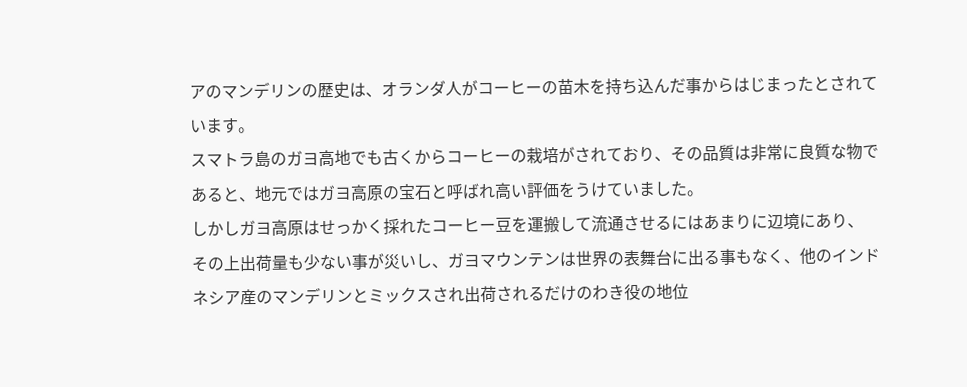アのマンデリンの歴史は、オランダ人がコーヒーの苗木を持ち込んだ事からはじまったとされています。
スマトラ島のガヨ高地でも古くからコーヒーの栽培がされており、その品質は非常に良質な物であると、地元ではガヨ高原の宝石と呼ばれ高い評価をうけていました。
しかしガヨ高原はせっかく採れたコーヒー豆を運搬して流通させるにはあまりに辺境にあり、
その上出荷量も少ない事が災いし、ガヨマウンテンは世界の表舞台に出る事もなく、他のインドネシア産のマンデリンとミックスされ出荷されるだけのわき役の地位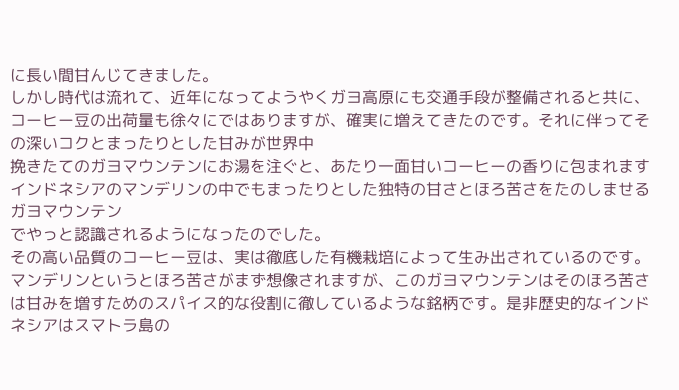に長い間甘んじてきました。
しかし時代は流れて、近年になってようやくガヨ高原にも交通手段が整備されると共に、コーヒー豆の出荷量も徐々にではありますが、確実に増えてきたのです。それに伴ってその深いコクとまったりとした甘みが世界中
挽きたてのガヨマウンテンにお湯を注ぐと、あたり一面甘いコーヒーの香りに包まれます インドネシアのマンデリンの中でもまったりとした独特の甘さとほろ苦さをたのしませるガヨマウンテン
でやっと認識されるようになったのでした。
その高い品質のコーヒー豆は、実は徹底した有機栽培によって生み出されているのです。マンデリンというとほろ苦さがまず想像されますが、このガヨマウンテンはそのほろ苦さは甘みを増すためのスパイス的な役割に徹しているような銘柄です。是非歴史的なインドネシアはスマトラ島の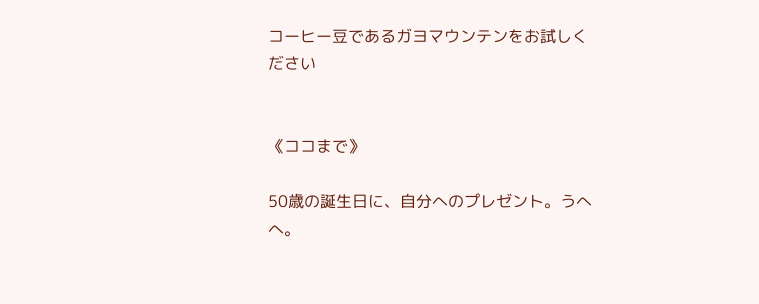コーヒー豆であるガヨマウンテンをお試しください


《ココまで》

50歳の誕生日に、自分へのプレゼント。うへへ。